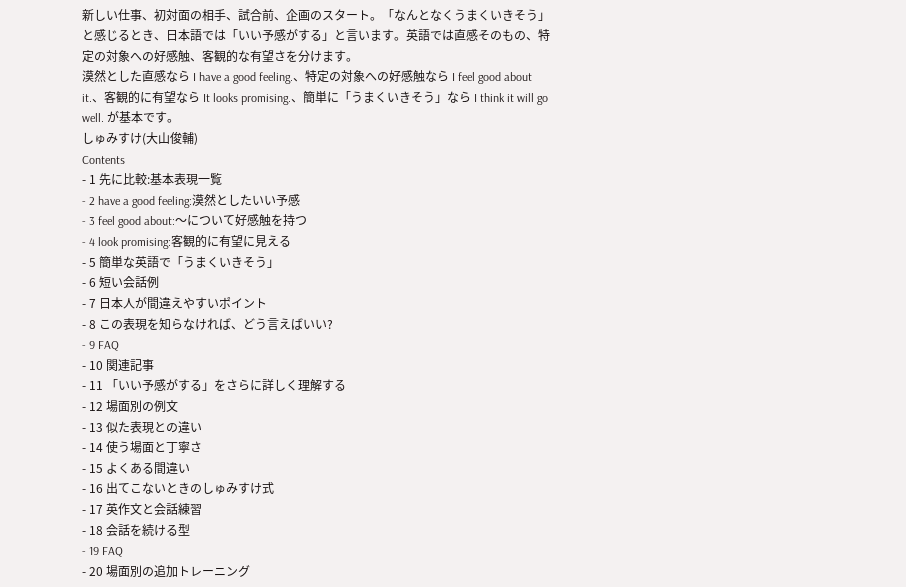新しい仕事、初対面の相手、試合前、企画のスタート。「なんとなくうまくいきそう」と感じるとき、日本語では「いい予感がする」と言います。英語では直感そのもの、特定の対象への好感触、客観的な有望さを分けます。
漠然とした直感なら I have a good feeling.、特定の対象への好感触なら I feel good about it.、客観的に有望なら It looks promising.、簡単に「うまくいきそう」なら I think it will go well. が基本です。
しゅみすけ(大山俊輔)
Contents
- 1 先に比較:基本表現一覧
- 2 have a good feeling:漠然としたいい予感
- 3 feel good about:〜について好感触を持つ
- 4 look promising:客観的に有望に見える
- 5 簡単な英語で「うまくいきそう」
- 6 短い会話例
- 7 日本人が間違えやすいポイント
- 8 この表現を知らなければ、どう言えばいい?
- 9 FAQ
- 10 関連記事
- 11 「いい予感がする」をさらに詳しく理解する
- 12 場面別の例文
- 13 似た表現との違い
- 14 使う場面と丁寧さ
- 15 よくある間違い
- 16 出てこないときのしゅみすけ式
- 17 英作文と会話練習
- 18 会話を続ける型
- 19 FAQ
- 20 場面別の追加トレーニング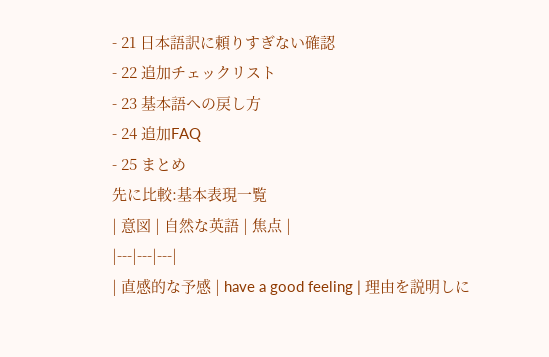- 21 日本語訳に頼りすぎない確認
- 22 追加チェックリスト
- 23 基本語への戻し方
- 24 追加FAQ
- 25 まとめ
先に比較:基本表現一覧
| 意図 | 自然な英語 | 焦点 |
|---|---|---|
| 直感的な予感 | have a good feeling | 理由を説明しに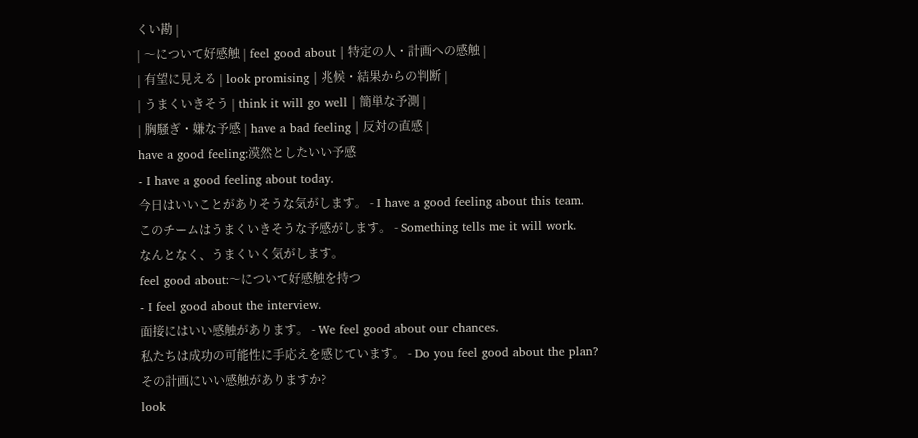くい勘 |
| 〜について好感触 | feel good about | 特定の人・計画への感触 |
| 有望に見える | look promising | 兆候・結果からの判断 |
| うまくいきそう | think it will go well | 簡単な予測 |
| 胸騒ぎ・嫌な予感 | have a bad feeling | 反対の直感 |
have a good feeling:漠然としたいい予感
- I have a good feeling about today.
今日はいいことがありそうな気がします。 - I have a good feeling about this team.
このチームはうまくいきそうな予感がします。 - Something tells me it will work.
なんとなく、うまくいく気がします。
feel good about:〜について好感触を持つ
- I feel good about the interview.
面接にはいい感触があります。 - We feel good about our chances.
私たちは成功の可能性に手応えを感じています。 - Do you feel good about the plan?
その計画にいい感触がありますか?
look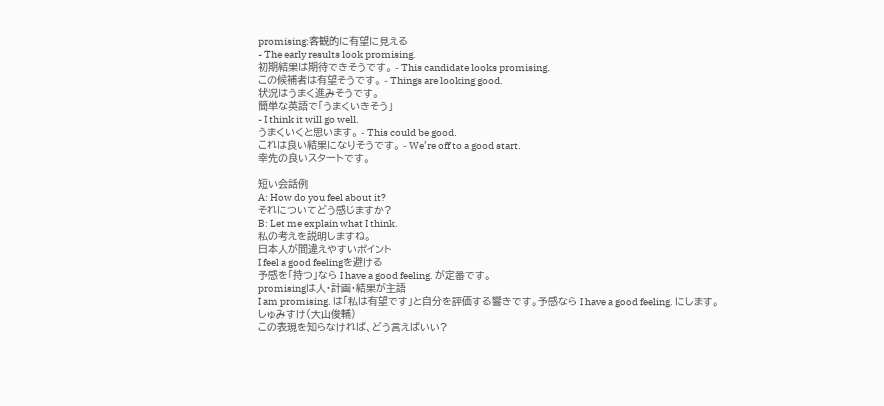promising:客観的に有望に見える
- The early results look promising.
初期結果は期待できそうです。 - This candidate looks promising.
この候補者は有望そうです。 - Things are looking good.
状況はうまく進みそうです。
簡単な英語で「うまくいきそう」
- I think it will go well.
うまくいくと思います。 - This could be good.
これは良い結果になりそうです。 - We’re off to a good start.
幸先の良いスタートです。

短い会話例
A: How do you feel about it?
それについてどう感じますか?
B: Let me explain what I think.
私の考えを説明しますね。
日本人が間違えやすいポイント
I feel a good feelingを避ける
予感を「持つ」なら I have a good feeling. が定番です。
promisingは人・計画・結果が主語
I am promising. は「私は有望です」と自分を評価する響きです。予感なら I have a good feeling. にします。
しゅみすけ(大山俊輔)
この表現を知らなければ、どう言えばいい?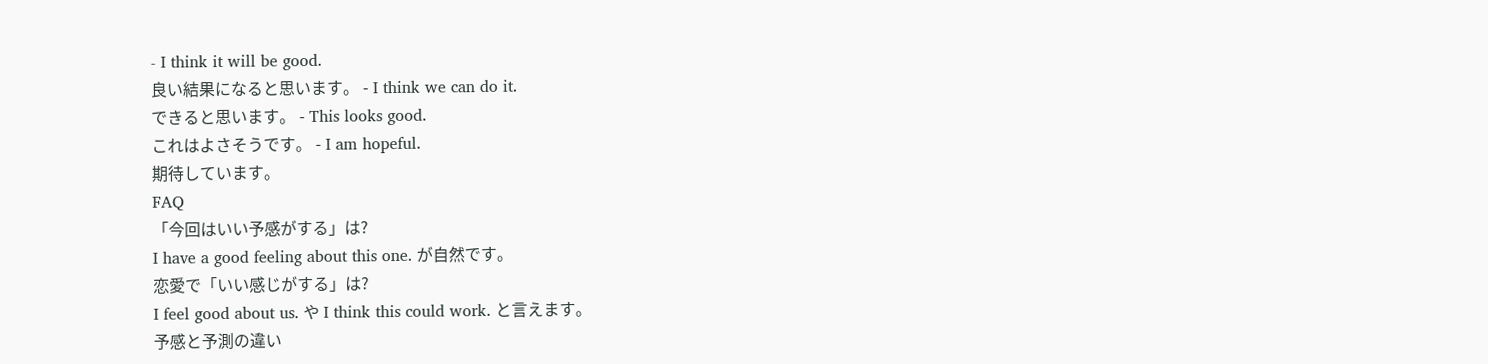- I think it will be good.
良い結果になると思います。 - I think we can do it.
できると思います。 - This looks good.
これはよさそうです。 - I am hopeful.
期待しています。
FAQ
「今回はいい予感がする」は?
I have a good feeling about this one. が自然です。
恋愛で「いい感じがする」は?
I feel good about us. や I think this could work. と言えます。
予感と予測の違い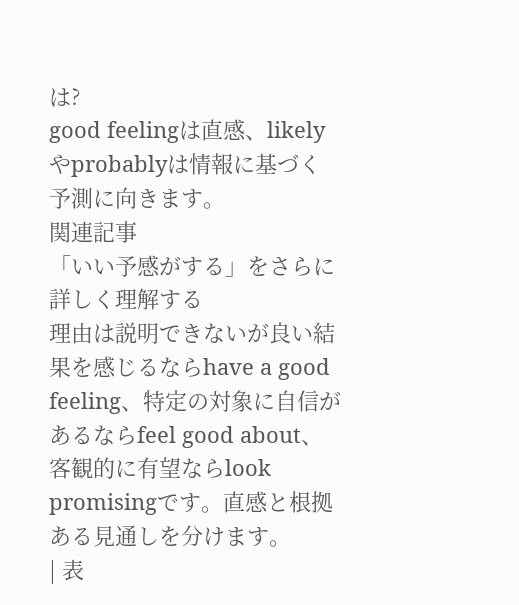は?
good feelingは直感、likelyやprobablyは情報に基づく予測に向きます。
関連記事
「いい予感がする」をさらに詳しく理解する
理由は説明できないが良い結果を感じるならhave a good feeling、特定の対象に自信があるならfeel good about、客観的に有望ならlook promisingです。直感と根拠ある見通しを分けます。
| 表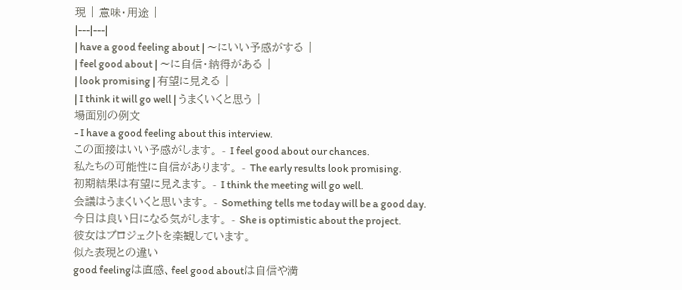現 | 意味・用途 |
|---|---|
| have a good feeling about | 〜にいい予感がする |
| feel good about | 〜に自信・納得がある |
| look promising | 有望に見える |
| I think it will go well | うまくいくと思う |
場面別の例文
- I have a good feeling about this interview.
この面接はいい予感がします。 - I feel good about our chances.
私たちの可能性に自信があります。 - The early results look promising.
初期結果は有望に見えます。 - I think the meeting will go well.
会議はうまくいくと思います。 - Something tells me today will be a good day.
今日は良い日になる気がします。 - She is optimistic about the project.
彼女はプロジェクトを楽観しています。
似た表現との違い
good feelingは直感、feel good aboutは自信や満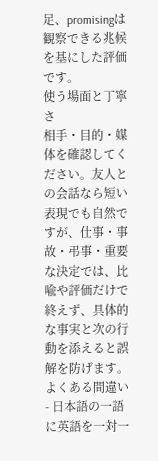足、promisingは観察できる兆候を基にした評価です。
使う場面と丁寧さ
相手・目的・媒体を確認してください。友人との会話なら短い表現でも自然ですが、仕事・事故・弔事・重要な決定では、比喩や評価だけで終えず、具体的な事実と次の行動を添えると誤解を防げます。
よくある間違い
- 日本語の一語に英語を一対一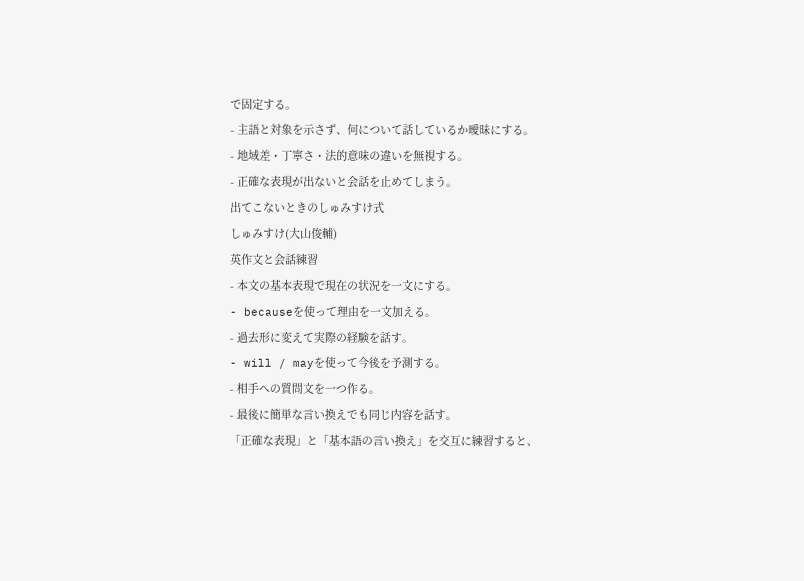で固定する。
- 主語と対象を示さず、何について話しているか曖昧にする。
- 地域差・丁寧さ・法的意味の違いを無視する。
- 正確な表現が出ないと会話を止めてしまう。
出てこないときのしゅみすけ式
しゅみすけ(大山俊輔)
英作文と会話練習
- 本文の基本表現で現在の状況を一文にする。
- becauseを使って理由を一文加える。
- 過去形に変えて実際の経験を話す。
- will / mayを使って今後を予測する。
- 相手への質問文を一つ作る。
- 最後に簡単な言い換えでも同じ内容を話す。
「正確な表現」と「基本語の言い換え」を交互に練習すると、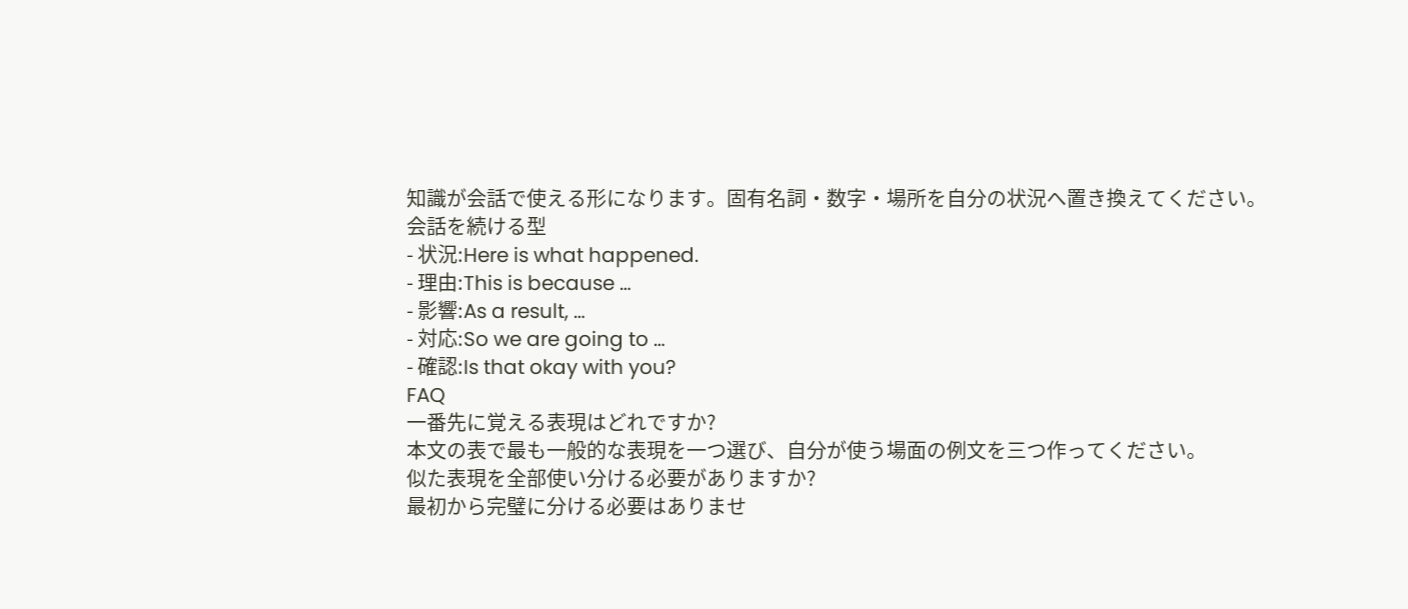知識が会話で使える形になります。固有名詞・数字・場所を自分の状況へ置き換えてください。
会話を続ける型
- 状況:Here is what happened.
- 理由:This is because …
- 影響:As a result, …
- 対応:So we are going to …
- 確認:Is that okay with you?
FAQ
一番先に覚える表現はどれですか?
本文の表で最も一般的な表現を一つ選び、自分が使う場面の例文を三つ作ってください。
似た表現を全部使い分ける必要がありますか?
最初から完璧に分ける必要はありませ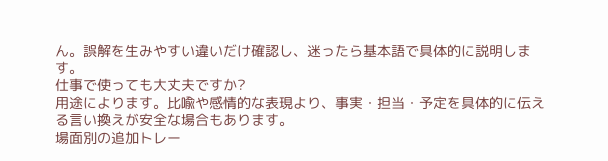ん。誤解を生みやすい違いだけ確認し、迷ったら基本語で具体的に説明します。
仕事で使っても大丈夫ですか?
用途によります。比喩や感情的な表現より、事実・担当・予定を具体的に伝える言い換えが安全な場合もあります。
場面別の追加トレー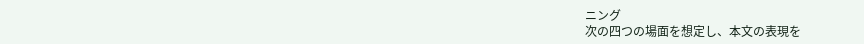ニング
次の四つの場面を想定し、本文の表現を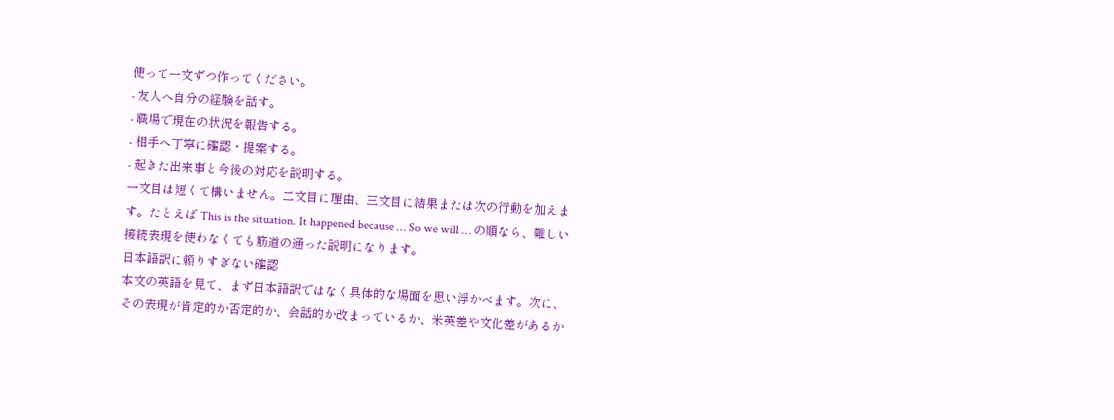使って一文ずつ作ってください。
- 友人へ自分の経験を話す。
- 職場で現在の状況を報告する。
- 相手へ丁寧に確認・提案する。
- 起きた出来事と今後の対応を説明する。
一文目は短くて構いません。二文目に理由、三文目に結果または次の行動を加えます。たとえば This is the situation. It happened because … So we will … の順なら、難しい接続表現を使わなくても筋道の通った説明になります。
日本語訳に頼りすぎない確認
本文の英語を見て、まず日本語訳ではなく具体的な場面を思い浮かべます。次に、その表現が肯定的か否定的か、会話的か改まっているか、米英差や文化差があるか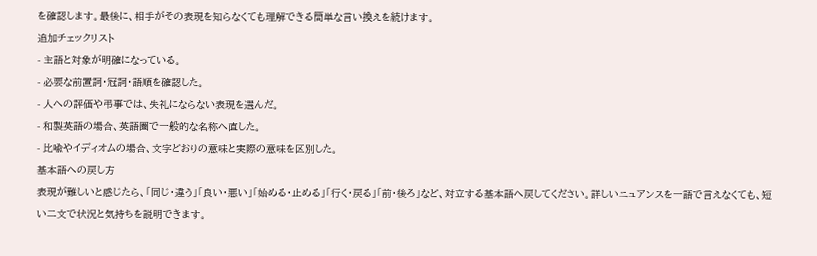を確認します。最後に、相手がその表現を知らなくても理解できる簡単な言い換えを続けます。
追加チェックリスト
- 主語と対象が明確になっている。
- 必要な前置詞・冠詞・語順を確認した。
- 人への評価や弔事では、失礼にならない表現を選んだ。
- 和製英語の場合、英語圏で一般的な名称へ直した。
- 比喩やイディオムの場合、文字どおりの意味と実際の意味を区別した。
基本語への戻し方
表現が難しいと感じたら、「同じ・違う」「良い・悪い」「始める・止める」「行く・戻る」「前・後ろ」など、対立する基本語へ戻してください。詳しいニュアンスを一語で言えなくても、短い二文で状況と気持ちを説明できます。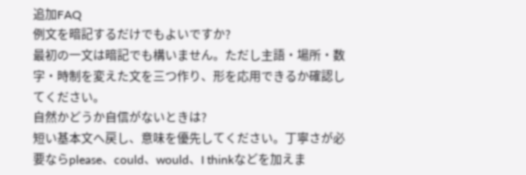追加FAQ
例文を暗記するだけでもよいですか?
最初の一文は暗記でも構いません。ただし主語・場所・数字・時制を変えた文を三つ作り、形を応用できるか確認してください。
自然かどうか自信がないときは?
短い基本文へ戻し、意味を優先してください。丁寧さが必要ならplease、could、would、I thinkなどを加えま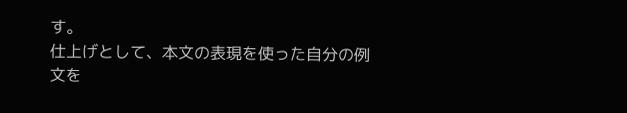す。
仕上げとして、本文の表現を使った自分の例文を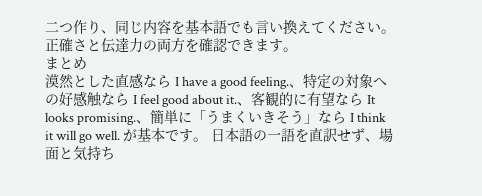二つ作り、同じ内容を基本語でも言い換えてください。正確さと伝達力の両方を確認できます。
まとめ
漠然とした直感なら I have a good feeling.、特定の対象への好感触なら I feel good about it.、客観的に有望なら It looks promising.、簡単に「うまくいきそう」なら I think it will go well. が基本です。 日本語の一語を直訳せず、場面と気持ち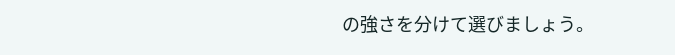の強さを分けて選びましょう。